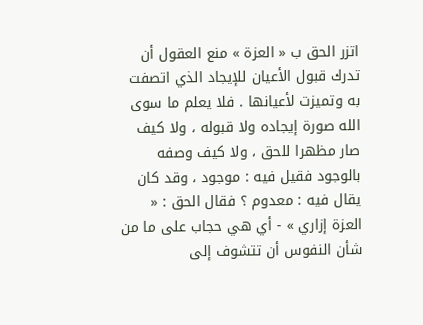اتزر الحق ب « العزة » منع العقول أن تدرك قبول الأعيان للإيجاد الذي اتصفت به وتميزت لأعيانها . فلا يعلم ما سوى الله صورة إيجاده ولا قبوله ، ولا كيف صار مظهرا للحق ، ولا كيف وصفه بالوجود فقيل فيه : موجود ، وقد كان يقال فيه : معدوم ؟ فقال الحق : « العزة إزاري » - أي هي حجاب على ما من شأن النفوس أن تتشوف إلى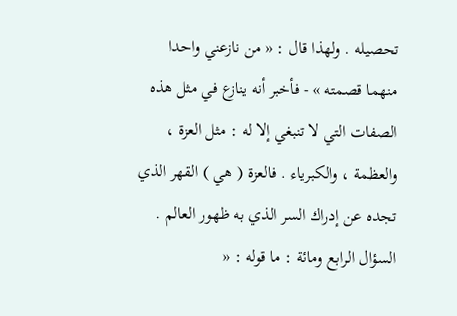تحصيله . ولهذا قال : « من نازعني واحدا منهما قصمته » - فأخبر أنه ينازع في مثل هذه الصفات التي لا تنبغي إلا له : مثل العزة ، والعظمة ، والكبرياء . فالعزة ( هي ) القهر الذي تجده عن إدراك السر الذي به ظهور العالم .
السؤال الرابع ومائة : ما قوله : «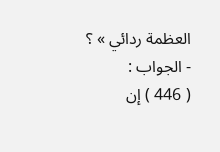العظمة ردائي » ؟
- الجواب :
( 446 ) إن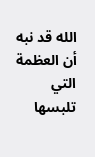الله قد نبه أن العظمة التي تلبسها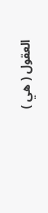العقول ( هي )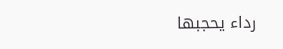رداء يحجبها